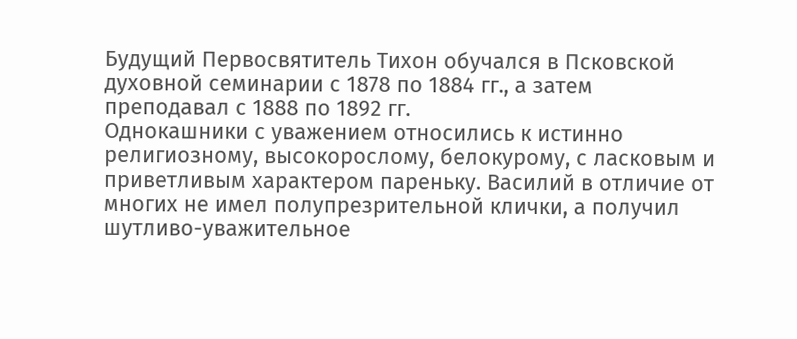Будущий Первосвятитель Тихон обучался в Псковской духовной семинарии с 1878 по 1884 гг., а затем преподавал с 1888 по 1892 гг.
Однокашники с уважением относились к истинно религиозному, высокорослому, белокурому, с ласковым и приветливым характером пареньку. Василий в отличие от многих не имел полупрезрительной клички, а получил шутливо-уважительное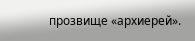прозвище «архиерей».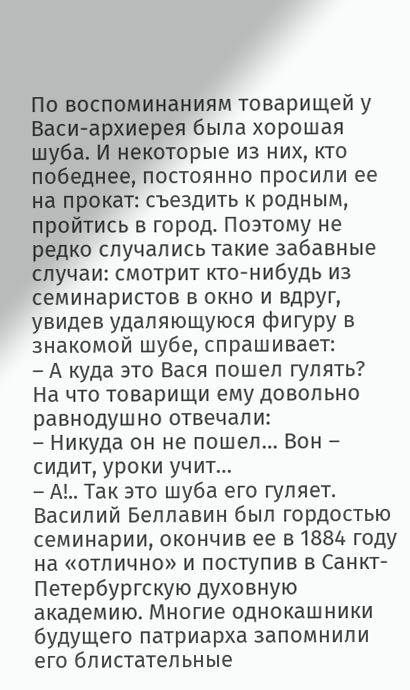По воспоминаниям товарищей у Васи-архиерея была хорошая шуба. И некоторые из них, кто победнее, постоянно просили ее на прокат: съездить к родным, пройтись в город. Поэтому не редко случались такие забавные случаи: смотрит кто-нибудь из семинаристов в окно и вдруг, увидев удаляющуюся фигуру в знакомой шубе, спрашивает:
– А куда это Вася пошел гулять?
На что товарищи ему довольно равнодушно отвечали:
– Никуда он не пошел… Вон – сидит, уроки учит…
– А!.. Так это шуба его гуляет.
Василий Беллавин был гордостью семинарии, окончив ее в 1884 году на «отлично» и поступив в Санкт-Петербургскую духовную академию. Многие однокашники будущего патриарха запомнили его блистательные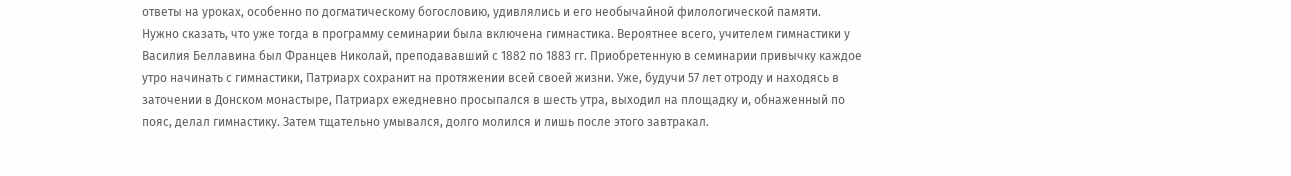ответы на уроках, особенно по догматическому богословию, удивлялись и его необычайной филологической памяти.
Нужно сказать, что уже тогда в программу семинарии была включена гимнастика. Вероятнее всего, учителем гимнастики у Василия Беллавина был Францев Николай, преподававший с 1882 по 1883 гг. Приобретенную в семинарии привычку каждое утро начинать с гимнастики, Патриарх сохранит на протяжении всей своей жизни. Уже, будучи 57 лет отроду и находясь в заточении в Донском монастыре, Патриарх ежедневно просыпался в шесть утра, выходил на площадку и, обнаженный по пояс, делал гимнастику. Затем тщательно умывался, долго молился и лишь после этого завтракал.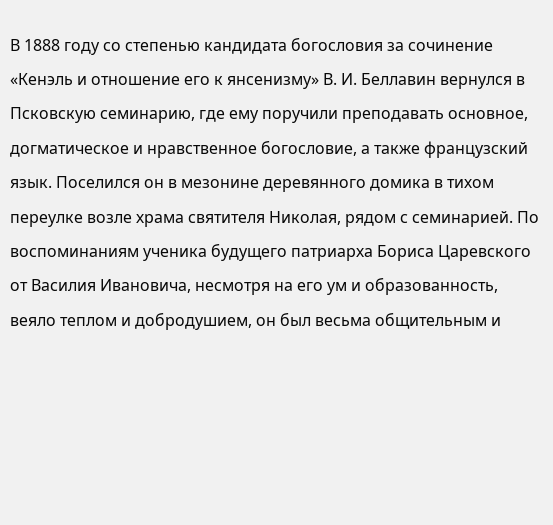В 1888 году со степенью кандидата богословия за сочинение «Кенэль и отношение его к янсенизму» В. И. Беллавин вернулся в Псковскую семинарию, где ему поручили преподавать основное, догматическое и нравственное богословие, а также французский язык. Поселился он в мезонине деревянного домика в тихом переулке возле храма святителя Николая, рядом с семинарией. По воспоминаниям ученика будущего патриарха Бориса Царевского от Василия Ивановича, несмотря на его ум и образованность, веяло теплом и добродушием, он был весьма общительным и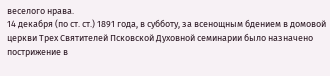веселого нрава.
14 декабря (по ст. ст.) 1891 года, в субботу, за всенощным бдением в домовой церкви Трех Святителей Псковской Духовной семинарии было назначено пострижение в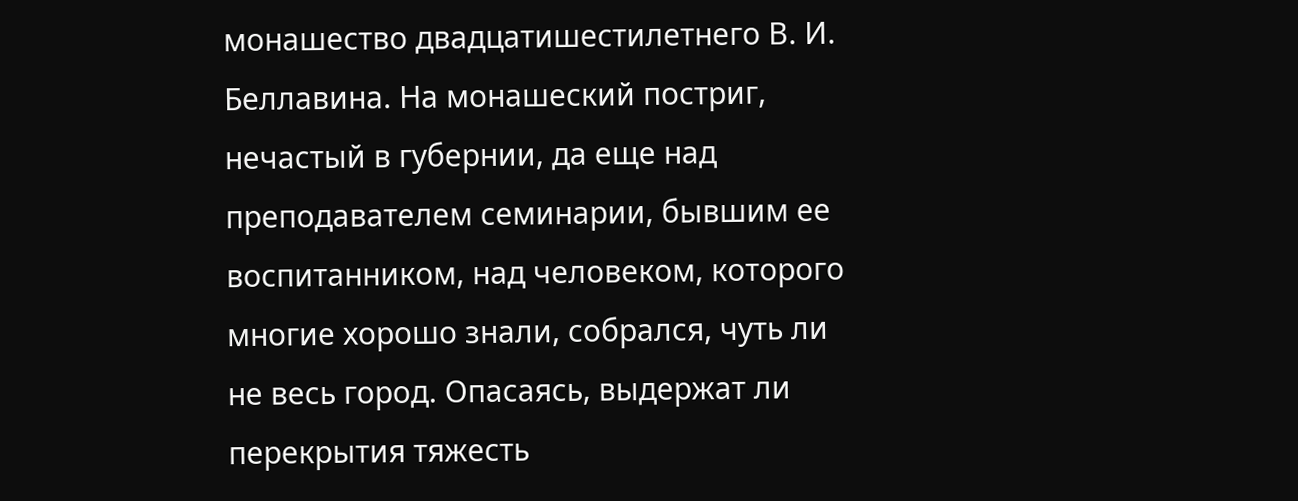монашество двадцатишестилетнего В. И. Беллавина. На монашеский постриг, нечастый в губернии, да еще над преподавателем семинарии, бывшим ее воспитанником, над человеком, которого многие хорошо знали, собрался, чуть ли не весь город. Опасаясь, выдержат ли перекрытия тяжесть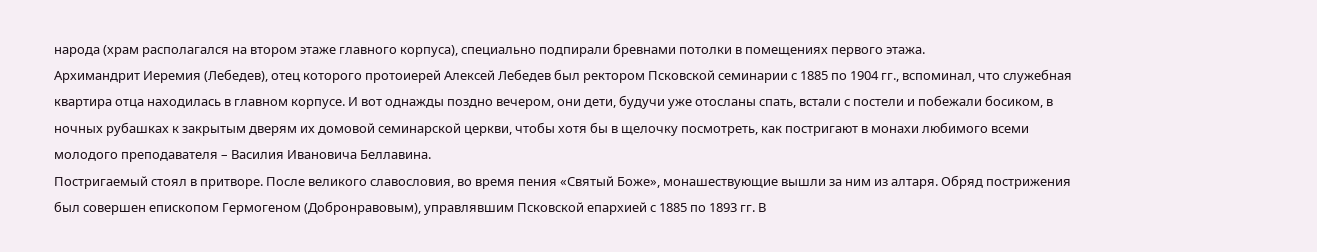народа (храм располагался на втором этаже главного корпуса), специально подпирали бревнами потолки в помещениях первого этажа.
Архимандрит Иеремия (Лебедев), отец которого протоиерей Алексей Лебедев был ректором Псковской семинарии с 1885 по 1904 гг., вспоминал, что служебная квартира отца находилась в главном корпусе. И вот однажды поздно вечером, они дети, будучи уже отосланы спать, встали с постели и побежали босиком, в ночных рубашках к закрытым дверям их домовой семинарской церкви, чтобы хотя бы в щелочку посмотреть, как постригают в монахи любимого всеми молодого преподавателя – Василия Ивановича Беллавина.
Постригаемый стоял в притворе. После великого славословия, во время пения «Святый Боже», монашествующие вышли за ним из алтаря. Обряд пострижения был совершен епископом Гермогеном (Добронравовым), управлявшим Псковской епархией с 1885 по 1893 гг. В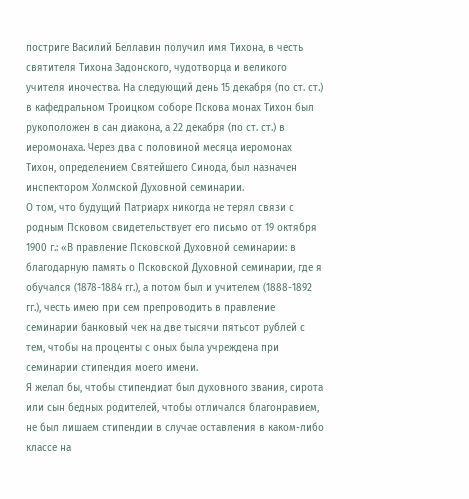постриге Василий Беллавин получил имя Тихона, в честь святителя Тихона Задонского, чудотворца и великого учителя иночества. На следующий день 15 декабря (по ст. ст.) в кафедральном Троицком соборе Пскова монах Тихон был рукоположен в сан диакона, а 22 декабря (по ст. ст.) в иеромонаха. Через два с половиной месяца иеромонах Тихон, определением Святейшего Синода, был назначен инспектором Холмской Духовной семинарии.
О том, что будущий Патриарх никогда не терял связи с родным Псковом свидетельствует его письмо от 19 октября 1900 г.: «В правление Псковской Духовной семинарии: в благодарную память о Псковской Духовной семинарии, где я обучался (1878-1884 гг.), а потом был и учителем (1888-1892 гг.), честь имею при сем препроводить в правление семинарии банковый чек на две тысячи пятьсот рублей с тем, чтобы на проценты с оных была учреждена при семинарии стипендия моего имени.
Я желал бы, чтобы стипендиат был духовного звания, сирота или сын бедных родителей, чтобы отличался благонравием, не был лишаем стипендии в случае оставления в каком-либо классе на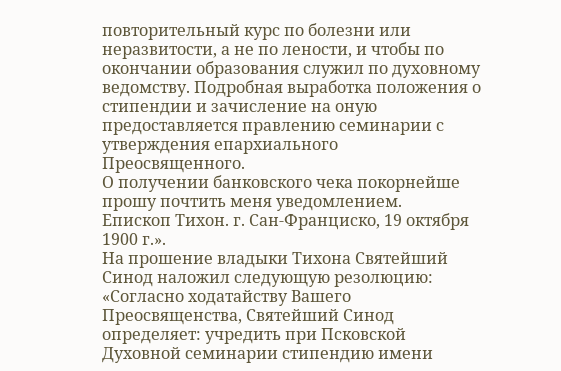повторительный курс по болезни или неразвитости, а не по лености, и чтобы по окончании образования служил по духовному ведомству. Подробная выработка положения о стипендии и зачисление на оную предоставляется правлению семинарии с утверждения епархиального Преосвященного.
О получении банковского чека покорнейше прошу почтить меня уведомлением.
Епископ Тихон. г. Сан-Франциско, 19 октября 1900 г.».
На прошение владыки Тихона Святейший Синод наложил следующую резолюцию: «Согласно ходатайству Вашего Преосвященства, Святейший Синод определяет: учредить при Псковской Духовной семинарии стипендию имени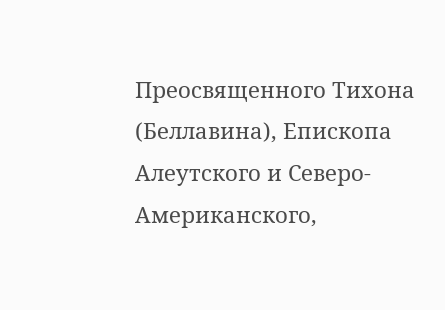Преосвященного Тихона (Беллавина), Епископа Алеутского и Северо-Американского,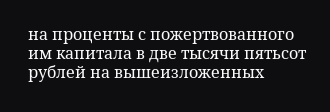на проценты с пожертвованного им капитала в две тысячи пятьсот рублей на вышеизложенных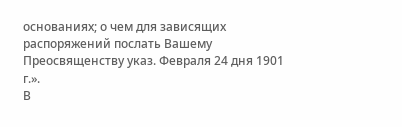основаниях; о чем для зависящих распоряжений послать Вашему Преосвященству указ. Февраля 24 дня 1901 г.».
В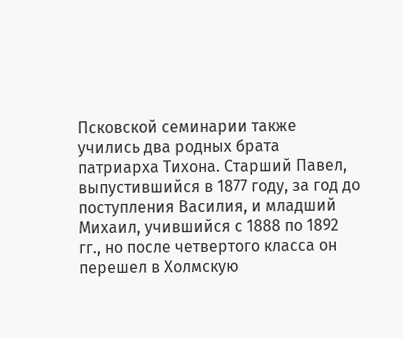Псковской семинарии также учились два родных брата патриарха Тихона. Старший Павел, выпустившийся в 1877 году, за год до поступления Василия, и младший Михаил, учившийся с 1888 по 1892 гг., но после четвертого класса он перешел в Холмскую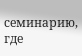семинарию, где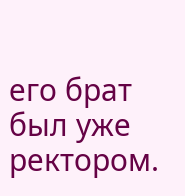его брат был уже ректором.